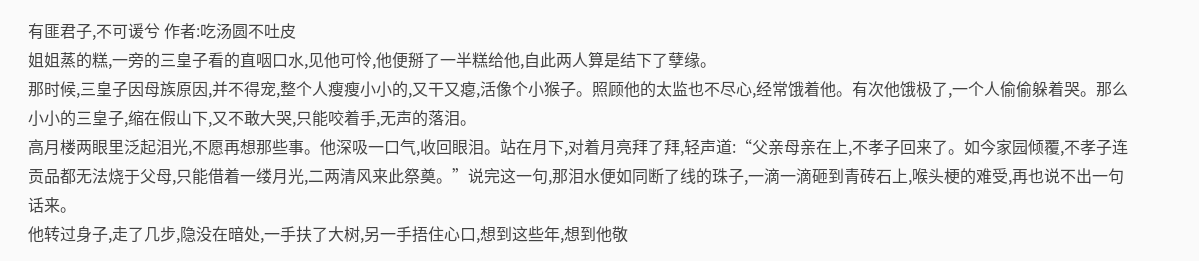有匪君子,不可谖兮 作者:吃汤圆不吐皮
姐姐蒸的糕,一旁的三皇子看的直咽口水,见他可怜,他便掰了一半糕给他,自此两人算是结下了孽缘。
那时候,三皇子因母族原因,并不得宠,整个人瘦瘦小小的,又干又瘪,活像个小猴子。照顾他的太监也不尽心,经常饿着他。有次他饿极了,一个人偷偷躲着哭。那么小小的三皇子,缩在假山下,又不敢大哭,只能咬着手,无声的落泪。
高月楼两眼里泛起泪光,不愿再想那些事。他深吸一口气,收回眼泪。站在月下,对着月亮拜了拜,轻声道:“父亲母亲在上,不孝子回来了。如今家园倾覆,不孝子连贡品都无法烧于父母,只能借着一缕月光,二两清风来此祭奠。”说完这一句,那泪水便如同断了线的珠子,一滴一滴砸到青砖石上,喉头梗的难受,再也说不出一句话来。
他转过身子,走了几步,隐没在暗处,一手扶了大树,另一手捂住心口,想到这些年,想到他敬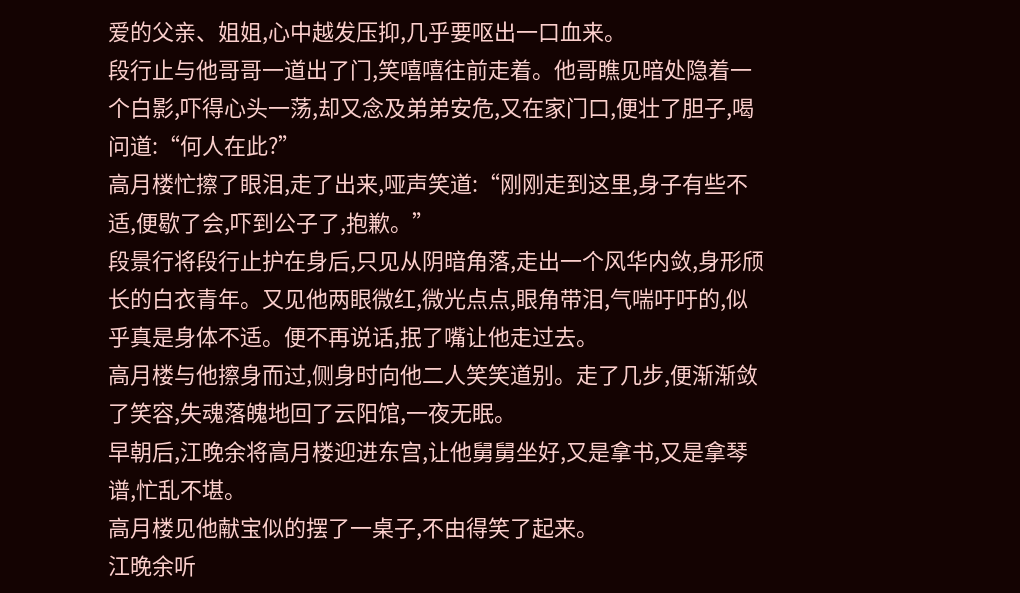爱的父亲、姐姐,心中越发压抑,几乎要呕出一口血来。
段行止与他哥哥一道出了门,笑嘻嘻往前走着。他哥瞧见暗处隐着一个白影,吓得心头一荡,却又念及弟弟安危,又在家门口,便壮了胆子,喝问道:“何人在此?”
高月楼忙擦了眼泪,走了出来,哑声笑道:“刚刚走到这里,身子有些不适,便歇了会,吓到公子了,抱歉。”
段景行将段行止护在身后,只见从阴暗角落,走出一个风华内敛,身形颀长的白衣青年。又见他两眼微红,微光点点,眼角带泪,气喘吁吁的,似乎真是身体不适。便不再说话,抿了嘴让他走过去。
高月楼与他擦身而过,侧身时向他二人笑笑道别。走了几步,便渐渐敛了笑容,失魂落魄地回了云阳馆,一夜无眠。
早朝后,江晚余将高月楼迎进东宫,让他舅舅坐好,又是拿书,又是拿琴谱,忙乱不堪。
高月楼见他献宝似的摆了一桌子,不由得笑了起来。
江晚余听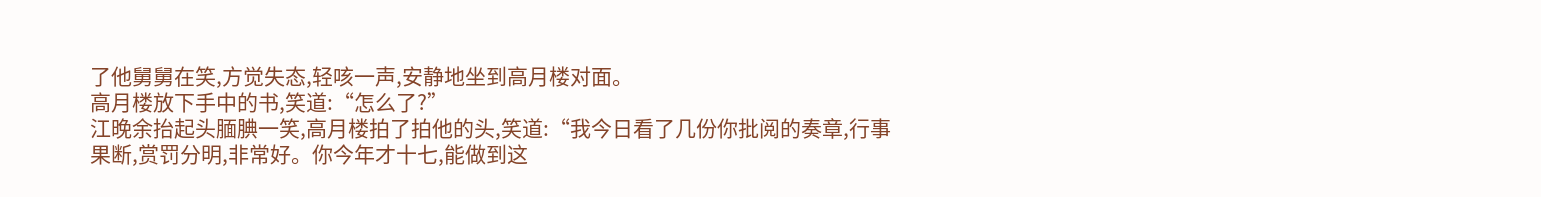了他舅舅在笑,方觉失态,轻咳一声,安静地坐到高月楼对面。
高月楼放下手中的书,笑道:“怎么了?”
江晚余抬起头腼腆一笑,高月楼拍了拍他的头,笑道:“我今日看了几份你批阅的奏章,行事果断,赏罚分明,非常好。你今年才十七,能做到这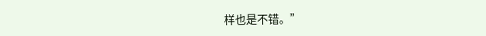样也是不错。”